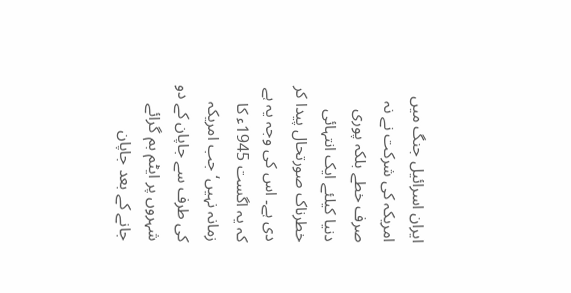ایران اسرائیل جنگ میں امریکہ کی شرکت نے نہ صرف خطے بلکہ پوری دنیا کیلئے ایک انتہائی خطرناک صورتحال پیدا کر دی ہے۔ اس کی وجہ یہ ہے کہ یہ اگست 1945ء کا زمانہ نہیں‘ جب امریکہ کی طرف سے جاپان کے دو شہروں پر ایٹم بم گرائے جانے کے بعد جاپان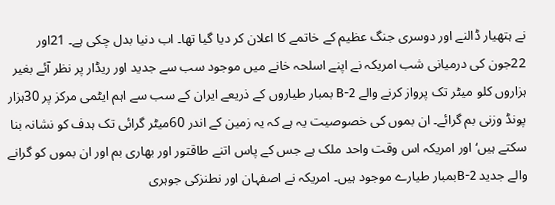نے ہتھیار ڈالنے اور دوسری جنگ عظیم کے خاتمے کا اعلان کر دیا گیا تھا۔ اب دنیا بدل چکی ہے۔ 21اور 22جون کی درمیانی شب امریکہ نے اپنے اسلحہ خانے میں موجود سب سے جدید اور ریڈار پر نظر آئے بغیر ہزاروں کلو میٹر تک پرواز کرنے والے B-2 بمبار طیاروں کے ذریعے ایران کے سب سے اہم ایٹمی مرکز پر 30ہزار پونڈ وزنی بم گرائے۔ ان بموں کی خصوصیت یہ ہے کہ یہ زمین کے اندر 60میٹر گرائی تک ہدف کو نشانہ بنا سکتے ہیں‘ اور امریکہ اس وقت واحد ملک ہے جس کے پاس اتنے طاقتور اور بھاری بم اور ان بموں کو گرانے والے جدید B-2بمبار طیارے موجود ہیں۔ امریکہ نے اصفہان اور نطنزکی جوہری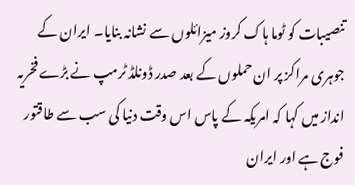تنصیبات کو ٹوما ہاک کروز میزائلوں سے نشانہ بنایا۔ ایران کے جوہری مراکز پر ان حملوں کے بعد صدر ڈونلڈ ٹرمپ نے بڑے فخریہ انداز میں کہا کہ امریکہ کے پاس اس وقت دنیا کی سب سے طاقتور فوج ہے اور ایران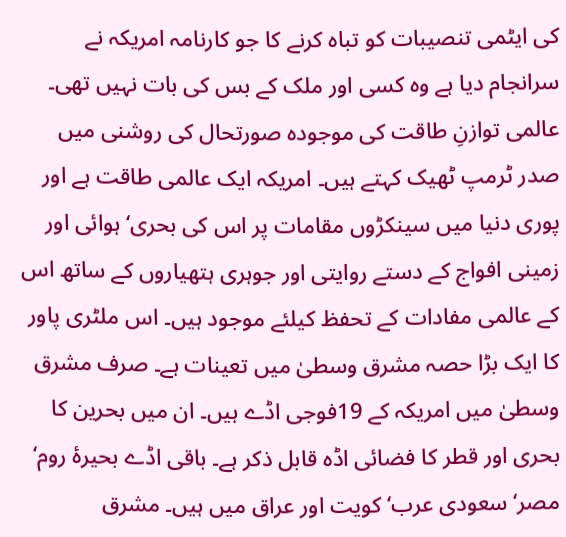کی ایٹمی تنصیبات کو تباہ کرنے کا جو کارنامہ امریکہ نے سرانجام دیا ہے وہ کسی اور ملک کے بس کی بات نہیں تھی۔
عالمی توازنِ طاقت کی موجودہ صورتحال کی روشنی میں صدر ٹرمپ ٹھیک کہتے ہیں۔ امریکہ ایک عالمی طاقت ہے اور پوری دنیا میں سینکڑوں مقامات پر اس کی بحری‘ ہوائی اور زمینی افواج کے دستے روایتی اور جوہری ہتھیاروں کے ساتھ اس کے عالمی مفادات کے تحفظ کیلئے موجود ہیں۔ اس ملٹری پاور کا ایک بڑا حصہ مشرق وسطیٰ میں تعینات ہے۔ صرف مشرق وسطیٰ میں امریکہ کے 19فوجی اڈے ہیں۔ ان میں بحرین کا بحری اور قطر کا فضائی اڈہ قابل ذکر ہے۔ باقی اڈے بحیرۂ روم‘ مصر‘ سعودی عرب‘ کویت اور عراق میں ہیں۔ مشرق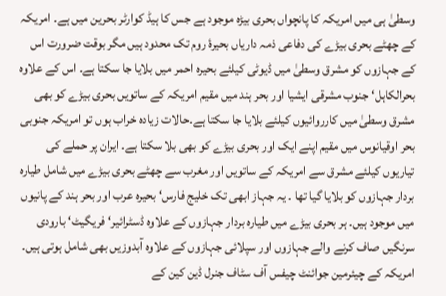وسطیٰ ہی میں امریکہ کا پانچواں بحری بیڑہ موجود ہے جس کا ہیڈ کوارٹر بحرین میں ہے۔ امریکہ کے چھٹے بحری بیڑے کی دفاعی ذمہ داریاں بحیرۂ روم تک محدود ہیں مگر بوقت ضرورت اس کے جہازوں کو مشرق وسطیٰ میں ڈیوٹی کیلئے بحیرہ احمر میں بلایا جا سکتا ہے۔ اس کے علاوہ بحرالکاہل‘ جنوب مشرقی ایشیا اور بحر ہند میں مقیم امریکہ کے ساتویں بحری بیڑے کو بھی مشرق وسطیٰ میں کارروائیوں کیلئے بلایا جا سکتا ہے۔حالات زیادہ خراب ہوں تو امریکہ جنوبی بحر اوقیانوس میں مقیم اپنے ایک اور بحری بیڑے کو بھی بلا سکتا ہے۔ ایران پر حملے کی تیاریوں کیلئے مشرق سے امریکہ کے ساتویں اور مغرب سے چھٹے بحری بیڑے میں شامل طیارہ بردار جہازوں کو بلایا گیا تھا ۔ یہ جہاز ابھی تک خلیج فارس‘ بحیرہ عرب اور بحر ہند کے پانیوں میں موجود ہیں۔ ہر بحری بیڑے میں طیارہ بردار جہازوں کے علاوہ ڈسٹرائیر‘ فریگیٹ‘ بارودی سرنگیں صاف کرنے والے جہازوں اور سپلائی جہازوں کے علاوہ آبدوزیں بھی شامل ہوتی ہیں۔ امریکہ کے چیئرمین جوائنٹ چیفس آف سٹاف جنرل ڈین کین کے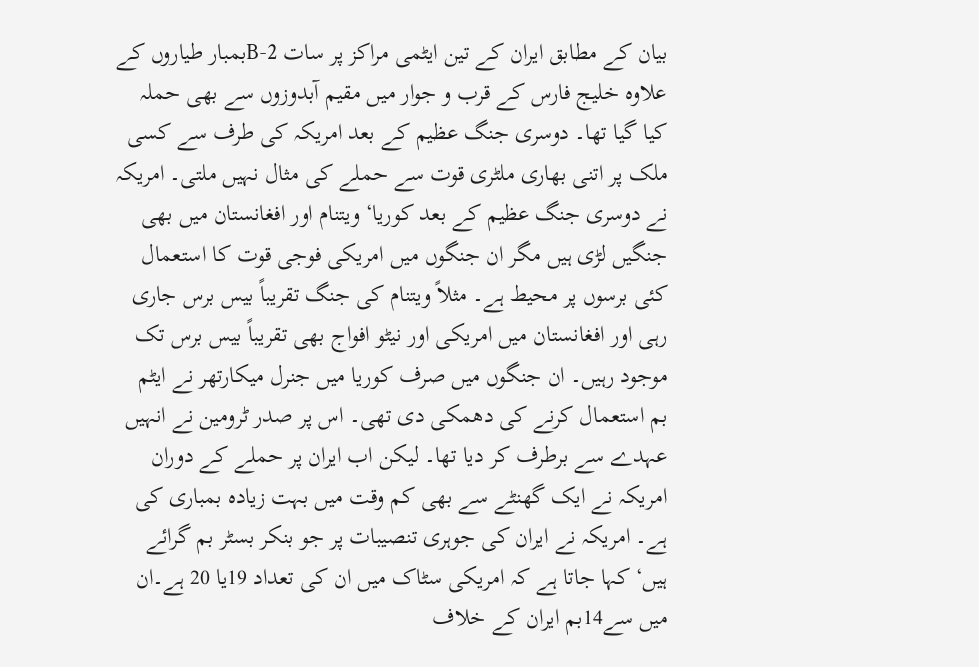بیان کے مطابق ایران کے تین ایٹمی مراکز پر سات B-2بمبار طیاروں کے علاوہ خلیج فارس کے قرب و جوار میں مقیم آبدوزوں سے بھی حملہ کیا گیا تھا۔ دوسری جنگ عظیم کے بعد امریکہ کی طرف سے کسی ملک پر اتنی بھاری ملٹری قوت سے حملے کی مثال نہیں ملتی۔ امریکہ نے دوسری جنگ عظیم کے بعد کوریا‘ ویتنام اور افغانستان میں بھی جنگیں لڑی ہیں مگر ان جنگوں میں امریکی فوجی قوت کا استعمال کئی برسوں پر محیط ہے۔ مثلاً ویتنام کی جنگ تقریباً بیس برس جاری رہی اور افغانستان میں امریکی اور نیٹو افواج بھی تقریباً بیس برس تک موجود رہیں۔ ان جنگوں میں صرف کوریا میں جنرل میکارتھر نے ایٹم بم استعمال کرنے کی دھمکی دی تھی۔ اس پر صدر ٹرومین نے انہیں عہدے سے برطرف کر دیا تھا۔ لیکن اب ایران پر حملے کے دوران امریکہ نے ایک گھنٹے سے بھی کم وقت میں بہت زیادہ بمباری کی ہے۔ امریکہ نے ایران کی جوہری تنصیبات پر جو بنکر بسٹر بم گرائے ہیں‘ کہا جاتا ہے کہ امریکی سٹاک میں ان کی تعداد 19یا 20 ہے۔ان میں سے14بم ایران کے خلاف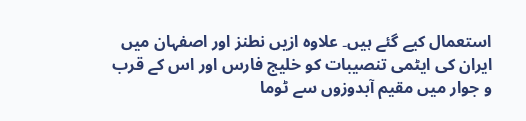استعمال کیے گئے ہیں۔ علاوہ ازیں نطنز اور اصفہان میں ایران کی ایٹمی تنصیبات کو خلیج فارس اور اس کے قرب و جوار میں مقیم آبدوزوں سے ٹوما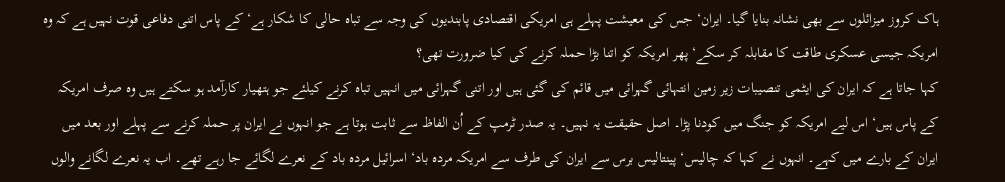ہاک کروز میزائلوں سے بھی نشانہ بنایا گیا۔ ایران‘ جس کی معیشت پہلے ہی امریکی اقتصادی پابندیوں کی وجہ سے تباہ حالی کا شکار ہے‘ کے پاس اتنی دفاعی قوت نہیں ہے کہ وہ امریکہ جیسی عسکری طاقت کا مقابلہ کر سکے‘ پھر امریکہ کو اتنا بڑا حملہ کرنے کی کیا ضرورت تھی؟
کہا جاتا ہے کہ ایران کی ایٹمی تنصیبات زیر زمین انتہائی گہرائی میں قائم کی گئی ہیں اور اتنی گہرائی میں انہیں تباہ کرنے کیلئے جو ہتھیار کارآمد ہو سکتے ہیں وہ صرف امریکہ کے پاس ہیں‘ اس لیے امریکہ کو جنگ میں کودنا پڑا۔ اصل حقیقت یہ نہیں۔ یہ صدر ٹرمپ کے اُن الفاظ سے ثابت ہوتا ہے جو انہوں نے ایران پر حملہ کرنے سے پہلے اور بعد میں ایران کے بارے میں کہے۔ انہوں نے کہا کہ چالیس‘ پینتالیس برس سے ایران کی طرف سے امریکہ مردہ باد‘ اسرائیل مردہ باد کے نعرے لگائے جا رہے تھے۔ اب یہ نعرے لگانے والوں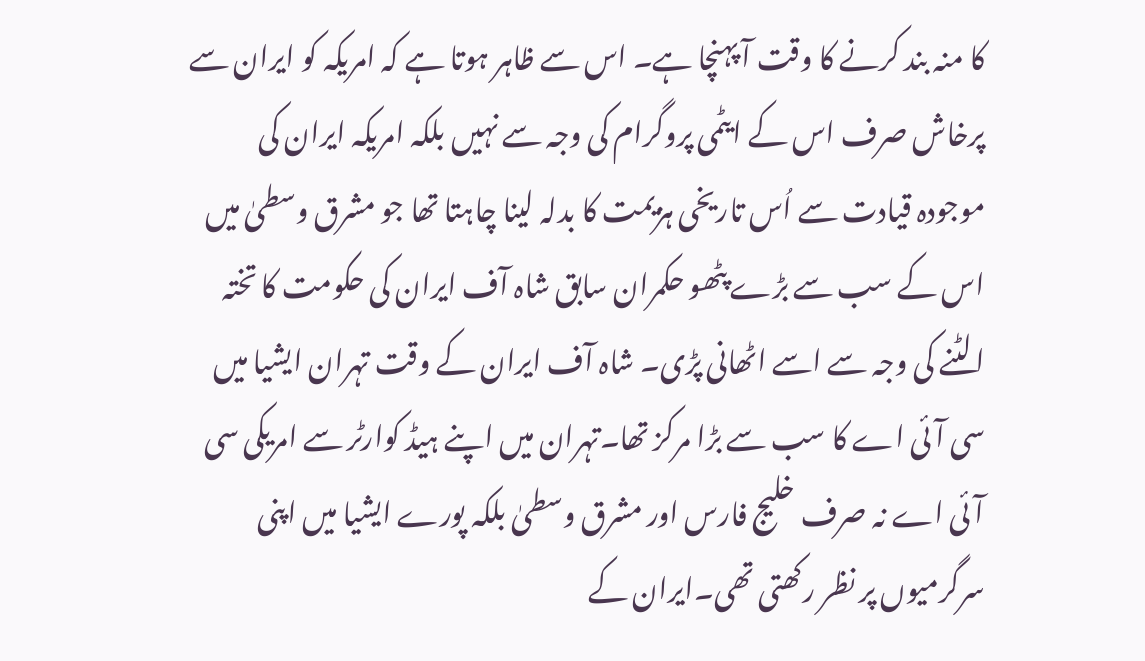کا منہ بند کرنے کا وقت آ پہنچا ہے۔ اس سے ظاہر ہوتا ہے کہ امریکہ کو ایران سے پرخاش صرف اس کے ایٹمی پروگرام کی وجہ سے نہیں بلکہ امریکہ ایران کی موجودہ قیادت سے اُس تاریخی ہزیمت کا بدلہ لینا چاہتا تھا جو مشرق وسطیٰ میں اس کے سب سے بڑے پٹھو حکمران سابق شاہ آف ایران کی حکومت کا تختہ الٹنے کی وجہ سے اسے اٹھانی پڑی۔ شاہ آف ایران کے وقت تہران ایشیا میں سی آئی اے کا سب سے بڑا مرکز تھا۔تہران میں اپنے ہیڈ کوارٹر سے امریکی سی آئی اے نہ صرف خلیج فارس اور مشرق وسطیٰ بلکہ پورے ایشیا میں اپنی سرگرمیوں پر نظر رکھتی تھی۔ایران کے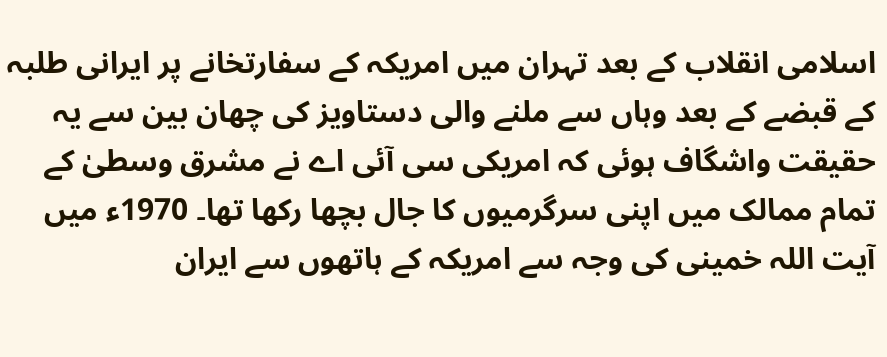اسلامی انقلاب کے بعد تہران میں امریکہ کے سفارتخانے پر ایرانی طلبہ کے قبضے کے بعد وہاں سے ملنے والی دستاویز کی چھان بین سے یہ حقیقت واشگاف ہوئی کہ امریکی سی آئی اے نے مشرق وسطیٰ کے تمام ممالک میں اپنی سرگرمیوں کا جال بچھا رکھا تھا۔ 1970ء میں آیت اللہ خمینی کی وجہ سے امریکہ کے ہاتھوں سے ایران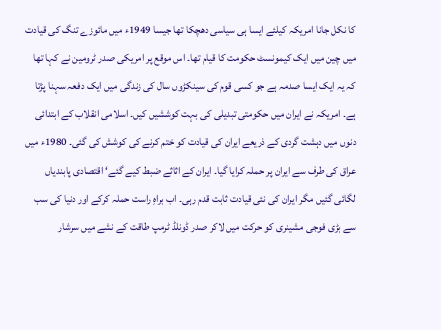کا نکل جانا امریکہ کیلئے ایسا ہی سیاسی دھچکا تھا جیسا 1949ء میں مائوزے تنگ کی قیادت میں چین میں ایک کیمونسٹ حکومت کا قیام تھا۔ اس موقع پر امریکی صدر ٹرومین نے کہا تھا کہ یہ ایک ایسا صدمہ ہے جو کسی قوم کی سینکڑوں سال کی زندگی میں ایک دفعہ سہنا پڑتا ہے۔ امریکہ نے ایران میں حکومتی تبدیلی کی بہت کوششیں کیں۔ اسلامی انقلاب کے ابتدائی دنوں میں دہشت گردی کے ذریعے ایران کی قیادت کو ختم کرنے کی کوشش کی گئی۔ 1980ء میں عراق کی طرف سے ایران پر حملہ کرایا گیا۔ ایران کے اثاثے ضبط کیے گئے‘ اقتصادی پابندیاں لگائی گئیں مگر ایران کی نئی قیادت ثابت قدم رہی۔ اب براہِ راست حملہ کرکے اور دنیا کی سب سے بڑی فوجی مشینری کو حرکت میں لاکر صدر ڈونلڈ ٹرمپ طاقت کے نشے میں سرشار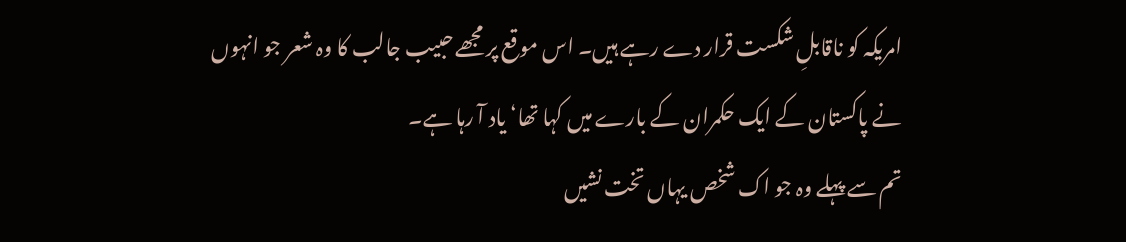امریکہ کو ناقابلِ شکست قرار دے رہے ہیں۔ اس موقع پر مجھے حبیب جالب کا وہ شعر جو انہوں نے پاکستان کے ایک حکمران کے بارے میں کہا تھا‘ یاد آ رہا ہے۔
تم سے پہلے وہ جو اک شخص یہاں تخت نشیں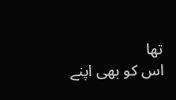تھا
اس کو بھی اپنے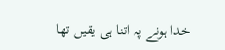خدا ہونے پہ اتنا ہی یقیں تھا